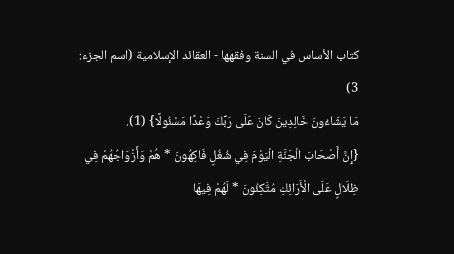كتاب الأساس في السنة وفقهها - العقائد الإسلامية (اسم الجزء: 3)
مَا يَشَاءُونَ خَالِدِينَ كَانَ عَلَى رَبِّكَ وَعْدًا مَسْئُولًا} (1).
{إِنَّ أَصْحَابَ الْجَنَّةِ الْيَوْمَ فِي شُغُلٍ فَاكِهُونَ * هُمْ وَأَزْوَاجُهُمْ فِي ظِلَالٍ عَلَى الْأَرَائِكِ مُتَّكِئُونَ * لَهُمْ فِيهَا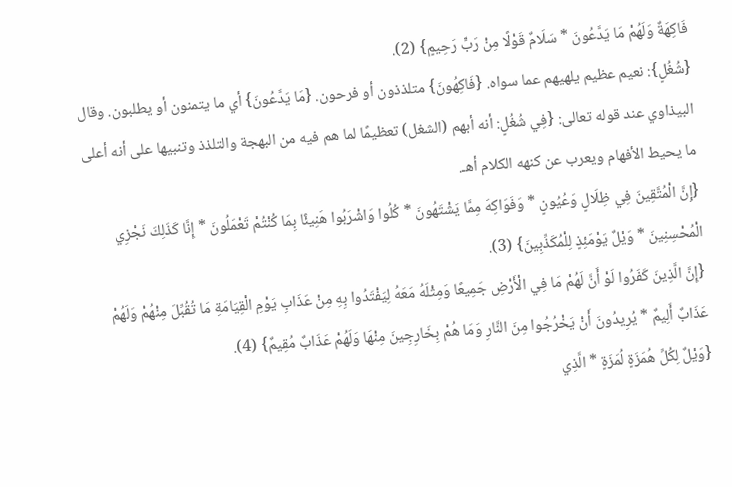فَاكِهَةٌ وَلَهُمْ مَا يَدَّعُونَ * سَلَامٌ قَوْلًا مِنْ رَبٍّ رَحِيمٍ} (2).
{شُغُلٍ}: نعيم عظيم يلهيهم عما سواه. {فَاكِهُونَ} متلذذون أو فرحون. {مَا يَدَّعُونَ} أي ما يتمنون أو يطلبون. وقال البيذاوي عند قوله تعالى: {فِي شُغُلٍ: أنه أبهم (الشغل) تعظيمًا لما هم فيه من البهجة والتلذذ وتنبيها على أنه أعلى ما يحيط الأفهام ويعرب عن كنهه الكلام أهـ.
{إِنَّ الْمُتَّقِينَ فِي ظِلَالٍ وَعُيُونٍ * وَفَوَاكِهَ مِمَّا يَشْتَهُونَ * كُلُوا وَاشْرَبُوا هَنِيئًا بِمَا كُنْتُمْ تَعْمَلُونَ * إِنَّا كَذَلِكَ نَجْزِي الْمُحْسِنِينَ * وَيْلٌ يَوْمَئِذٍ لِلْمُكَذِّبِينَ} (3).
{إِنَّ الَّذِينَ كَفَرُوا لَوْ أَنَّ لَهُمْ مَا فِي الْأَرْضِ جَمِيعًا وَمِثْلَهُ مَعَهُ لِيَفْتَدُوا بِهِ مِنْ عَذَابِ يَوْمِ الْقِيَامَةِ مَا تُقُبِّلَ مِنْهُمْ وَلَهُمْ عَذَابٌ أَلِيمٌ * يُرِيدُونَ أَنْ يَخْرُجُوا مِنَ النَّارِ وَمَا هُمْ بِخَارِجِينَ مِنْهَا وَلَهُمْ عَذَابٌ مُقِيمٌ} (4).
{وَيْلٌ لِكُلِّ هُمَزَةٍ لُمَزَةٍ * الَّذِي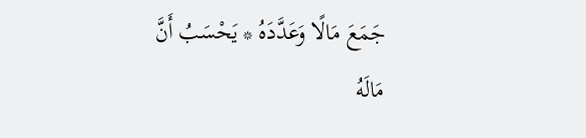جَمَعَ مَالًا وَعَدَّدَهُ * يَحْسَبُ أَنَّ مَالَهُ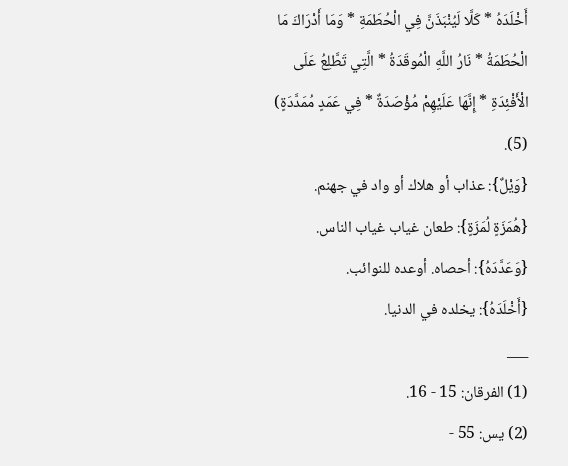أَخْلَدَهُ * كَلَّا لَيُنْبَذَنَّ فِي الْحُطَمَةِ * وَمَا أَدْرَاكَ مَا الْحُطَمَةُ * نَارُ اللَّهِ الْمُوقَدَةُ * الَّتِي تَطَّلِعُ عَلَى الْأَفْئِدَةِ * إِنَّهَا عَلَيْهِمْ مُؤْصَدَةٌ * فِي عَمَدٍ مُمَدَّدَةٍ) (5).
{وَيْلٌ}: عذاب أو هلاك أو واد في جهنم.
{هُمَزَةٍ لُمَزَةٍ}: طعان غياب غياب الناس.
{وَعَدَّدَهُ}: أحصاه. أوعده للنوائب.
{أَخْلَدَهُ}: يخلده في الدنيا.
___
(1) الفرقان: 15 - 16.
(2) يس: 55 -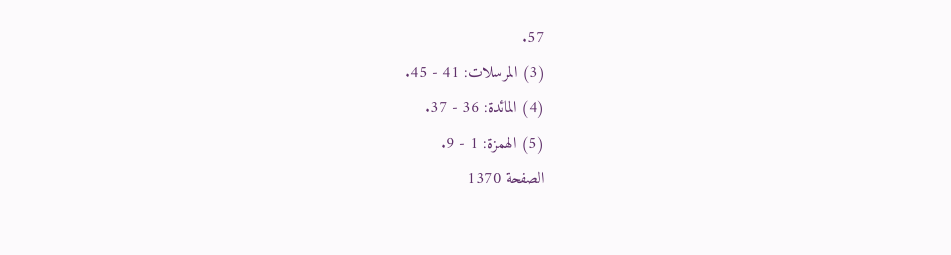57.
(3) المرسلات: 41 - 45.
(4) المائدة: 36 - 37.
(5) الهمزة: 1 - 9.
الصفحة 1370